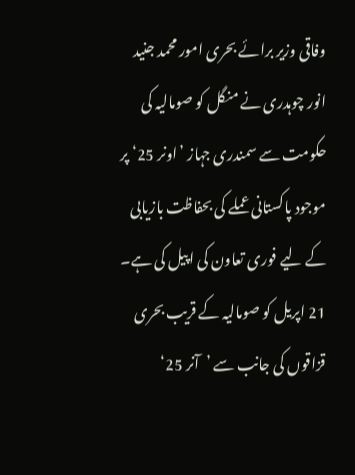وفاقی وزیر برائے بحری امور محمد جنید انور چوہدری نے منگل کو صومالیہ کی حکومت سے سمندری جہاز ’اونر 25‘ پر موجود پاکستانی عملے کی بحفاظت بازیابی کے لیے فوری تعاون کی اپیل کی ہے۔
21 اپریل کو صومالیہ کے قریب بحری قزاقوں کی جانب سے ’آنر 25‘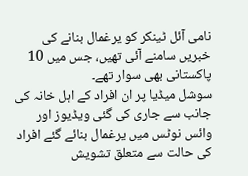نامی آئل ٹینکر کو یرغمال بنانے کی خبریں سامنے آئی تھیں، جس میں 10 پاکستانی بھی سوار تھے۔
سوشل میڈیا پر ان افراد کے اہل خانہ کی جانب سے جاری کی گئی ویڈیوز اور وائس نوٹس میں یرغمال بنائے گئے افراد کی حالت سے متعلق تشویش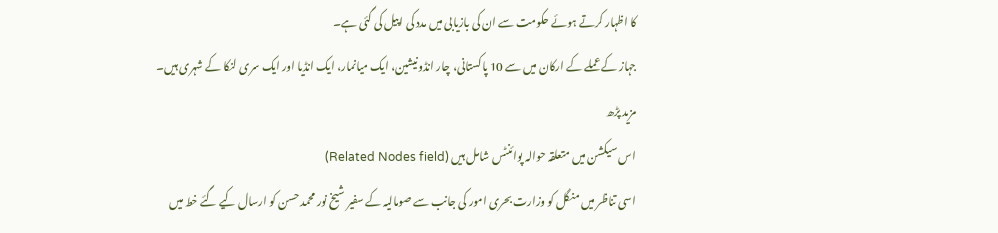کا اظہار کرتے ہوئے حکومت سے ان کی بازیابی میں مدد کی اپیل کی گئی ہے۔
جہاز کے عملے کے ارکان میں سے 10 پاکستانی، چار انڈونیشین، ایک میانمار، ایک انڈیا اور ایک سری لنکا کے شہری ہیں۔
مزید پڑھ
اس سیکشن میں متعلقہ حوالہ پوائنٹس شامل ہیں (Related Nodes field)
اسی تناظر میں منگل کو وزارت بحری امور کی جانب سے صومالیہ کے سفیر شیخ نور محمد حسن کو ارسال کیے گئے خط میں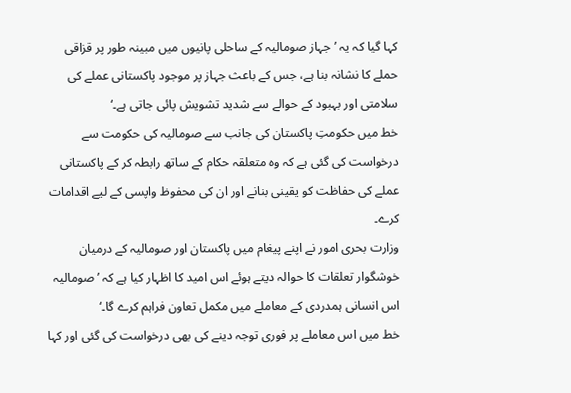کہا گیا کہ یہ ’جہاز صومالیہ کے ساحلی پانیوں میں مبینہ طور پر قزاقی حملے کا نشانہ بنا ہے، جس کے باعث جہاز پر موجود پاکستانی عملے کی سلامتی اور بہبود کے حوالے سے شدید تشویش پائی جاتی ہے۔‘
خط میں حکومتِ پاکستان کی جانب سے صومالیہ کی حکومت سے درخواست کی گئی ہے کہ وہ متعلقہ حکام کے ساتھ رابطہ کر کے پاکستانی عملے کی حفاظت کو یقینی بنانے اور ان کی محفوظ واپسی کے لیے اقدامات کرے۔
وزارت بحری امور نے اپنے پیغام میں پاکستان اور صومالیہ کے درمیان خوشگوار تعلقات کا حوالہ دیتے ہوئے اس امید کا اظہار کیا ہے کہ ’صومالیہ اس انسانی ہمدردی کے معاملے میں مکمل تعاون فراہم کرے گا۔‘
خط میں اس معاملے پر فوری توجہ دینے کی بھی درخواست کی گئی اور کہا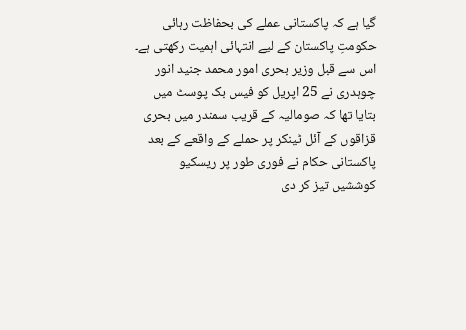گیا ہے کہ پاکستانی عملے کی بحفاظت رہائی حکومتِ پاکستان کے لیے انتہائی اہمیت رکھتی ہے۔
اس سے قبل وزیر بحری امور محمد جنید انور چوہدری نے 25 اپریل کو فیس بک پوسٹ میں بتایا تھا کہ صومالیہ کے قریب سمندر میں بحری قزاقوں کے آئل ٹینکر پر حملے کے واقعے کے بعد پاکستانی حکام نے فوری طور پر ریسکیو کوششیں تیز کر دی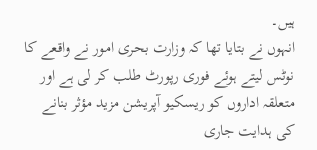ہیں۔
انہوں نے بتایا تھا کہ وزارت بحری امور نے واقعے کا نوٹس لیتے ہوئے فوری رپورٹ طلب کر لی ہے اور متعلقہ اداروں کو ریسکیو آپریشن مزید مؤثر بنانے کی ہدایت جاری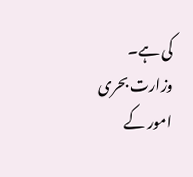کی ہے۔
وزارت بحری امور کے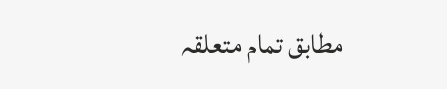مطابق تمام متعلقہ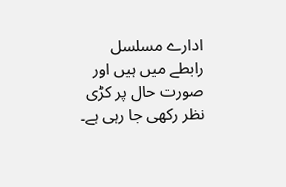ادارے مسلسل رابطے میں ہیں اور صورت حال پر کڑی نظر رکھی جا رہی ہے۔